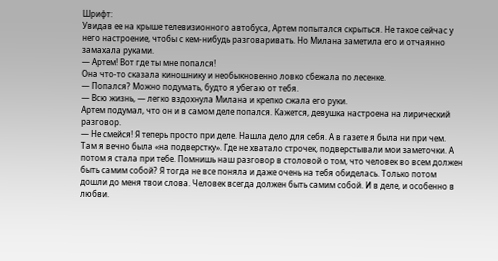Шрифт:
Увидав ее на крыше телевизионного автобуса, Артем попытался скрыться. Не такое сейчас у него настроение, чтобы с кем-нибудь разговаривать. Но Милана заметила его и отчаянно замахала руками.
— Артем! Вот где ты мне попался!
Она что-то сказала киношнику и необыкновенно ловко сбежала по лесенке.
— Попался? Можно подумать, будто я убегаю от тебя.
— Всю жизнь, — легко вздохнула Милана и крепко сжала его руки.
Артем подумал, что он и в самом деле попался. Кажется, девушка настроена на лирический разговор.
— Не смейся! Я теперь просто при деле. Нашла дело для себя. А в газете я была ни при чем. Там я вечно была «на подверстку». Где не хватало строчек, подверстывали мои заметочки. А потом я стала при тебе. Помнишь наш разговор в столовой о том, что человек во всем должен быть самим собой? Я тогда не все поняла и даже очень на тебя обиделась. Только потом дошли до меня твои слова. Человек всегда должен быть самим собой. И в деле, и особенно в любви.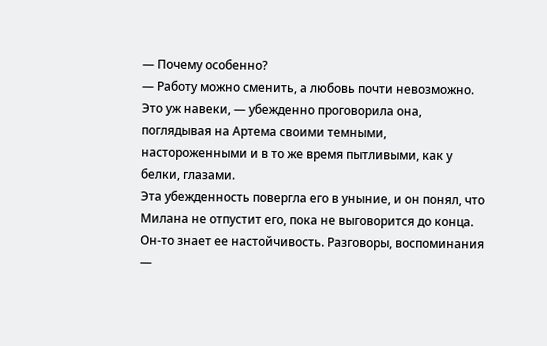— Почему особенно?
— Работу можно сменить, а любовь почти невозможно. Это уж навеки, — убежденно проговорила она, поглядывая на Артема своими темными, настороженными и в то же время пытливыми, как у белки, глазами.
Эта убежденность повергла его в уныние, и он понял, что Милана не отпустит его, пока не выговорится до конца. Он-то знает ее настойчивость. Разговоры, воспоминания —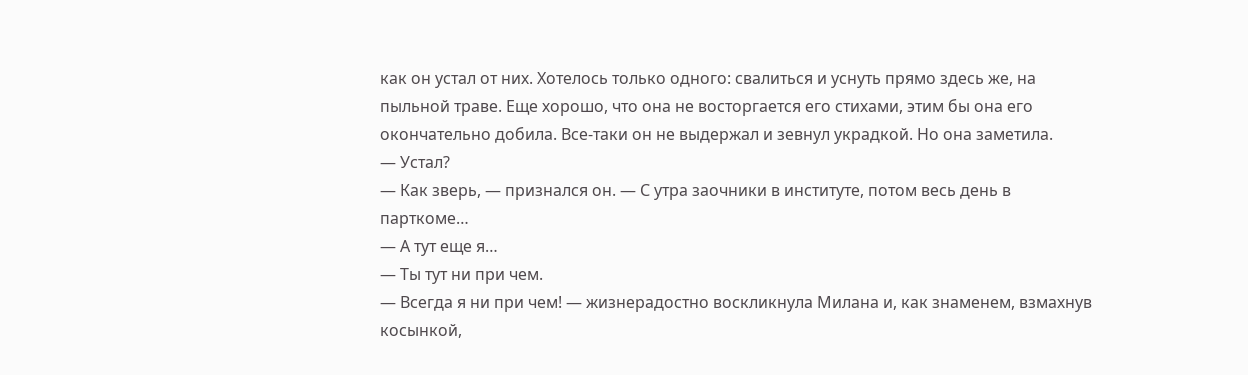как он устал от них. Хотелось только одного: свалиться и уснуть прямо здесь же, на пыльной траве. Еще хорошо, что она не восторгается его стихами, этим бы она его окончательно добила. Все-таки он не выдержал и зевнул украдкой. Но она заметила.
— Устал?
— Как зверь, — признался он. — С утра заочники в институте, потом весь день в парткоме…
— А тут еще я…
— Ты тут ни при чем.
— Всегда я ни при чем! — жизнерадостно воскликнула Милана и, как знаменем, взмахнув косынкой,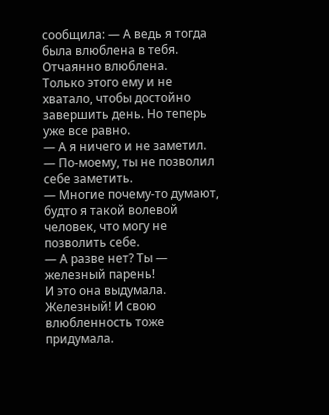сообщила: — А ведь я тогда была влюблена в тебя. Отчаянно влюблена.
Только этого ему и не хватало, чтобы достойно завершить день. Но теперь уже все равно.
— А я ничего и не заметил.
— По-моему, ты не позволил себе заметить.
— Многие почему-то думают, будто я такой волевой человек, что могу не позволить себе.
— А разве нет? Ты — железный парень!
И это она выдумала. Железный! И свою влюбленность тоже придумала.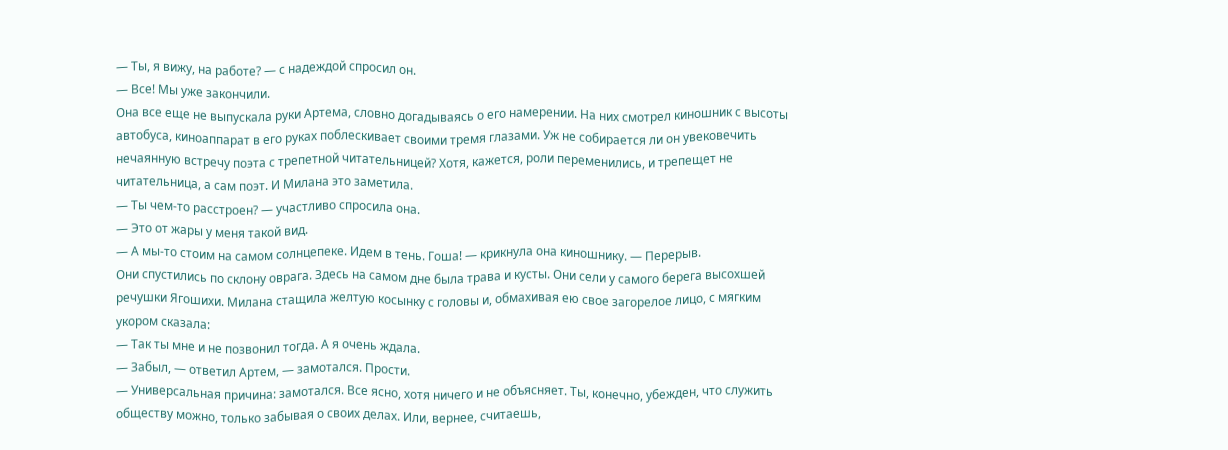— Ты, я вижу, на работе? — с надеждой спросил он.
— Все! Мы уже закончили.
Она все еще не выпускала руки Артема, словно догадываясь о его намерении. На них смотрел киношник с высоты автобуса, киноаппарат в его руках поблескивает своими тремя глазами. Уж не собирается ли он увековечить нечаянную встречу поэта с трепетной читательницей? Хотя, кажется, роли переменились, и трепещет не читательница, а сам поэт. И Милана это заметила.
— Ты чем-то расстроен? — участливо спросила она.
— Это от жары у меня такой вид.
— А мы-то стоим на самом солнцепеке. Идем в тень. Гоша! — крикнула она киношнику. — Перерыв.
Они спустились по склону оврага. Здесь на самом дне была трава и кусты. Они сели у самого берега высохшей речушки Ягошихи. Милана стащила желтую косынку с головы и, обмахивая ею свое загорелое лицо, с мягким укором сказала:
— Так ты мне и не позвонил тогда. А я очень ждала.
— Забыл, — ответил Артем, — замотался. Прости.
— Универсальная причина: замотался. Все ясно, хотя ничего и не объясняет. Ты, конечно, убежден, что служить обществу можно, только забывая о своих делах. Или, вернее, считаешь,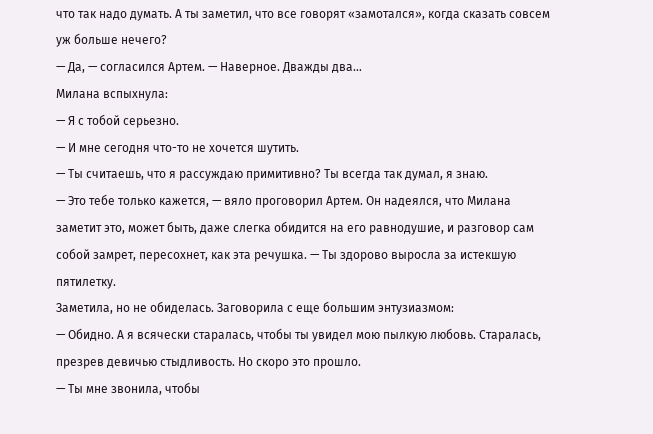что так надо думать. А ты заметил, что все говорят «замотался», когда сказать совсем уж больше нечего?
— Да, — согласился Артем. — Наверное. Дважды два…
Милана вспыхнула:
— Я с тобой серьезно.
— И мне сегодня что-то не хочется шутить.
— Ты считаешь, что я рассуждаю примитивно? Ты всегда так думал, я знаю.
— Это тебе только кажется, — вяло проговорил Артем. Он надеялся, что Милана заметит это, может быть, даже слегка обидится на его равнодушие, и разговор сам собой замрет, пересохнет, как эта речушка. — Ты здорово выросла за истекшую пятилетку.
Заметила, но не обиделась. Заговорила с еще большим энтузиазмом:
— Обидно. А я всячески старалась, чтобы ты увидел мою пылкую любовь. Старалась, презрев девичью стыдливость. Но скоро это прошло.
— Ты мне звонила, чтобы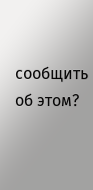сообщить об этом?